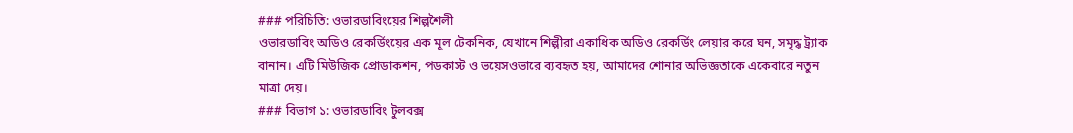### পরিচিতি: ওভারডাবিংয়ের শিল্পশৈলী
ওভারডাবিং অডিও রেকর্ডিংয়ের এক মূল টেকনিক, যেখানে শিল্পীরা একাধিক অডিও রেকর্ডিং লেয়ার করে ঘন, সমৃদ্ধ ট্র্যাক বানান। এটি মিউজিক প্রোডাকশন, পডকাস্ট ও ভয়েসওভারে ব্যবহৃত হয়, আমাদের শোনার অভিজ্ঞতাকে একেবারে নতুন মাত্রা দেয়।
### বিভাগ ১: ওভারডাবিং টুলবক্স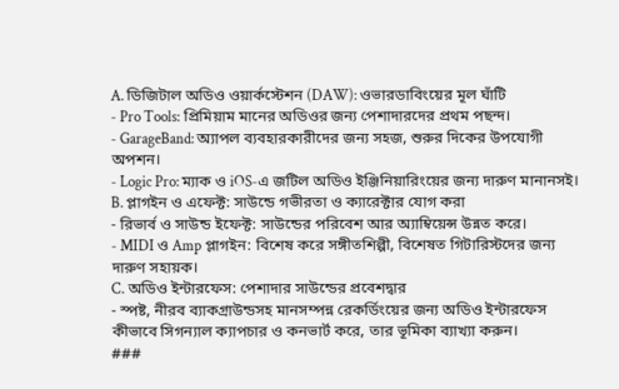A. ডিজিটাল অডিও ওয়ার্কস্টেশন (DAW): ওভারডাবিংয়ের মূল ঘাঁটি
- Pro Tools: প্রিমিয়াম মানের অডিওর জন্য পেশাদারদের প্রথম পছন্দ।
- GarageBand: অ্যাপল ব্যবহারকারীদের জন্য সহজ, শুরুর দিকের উপযোগী অপশন।
- Logic Pro: ম্যাক ও iOS-এ জটিল অডিও ইঞ্জিনিয়ারিংয়ের জন্য দারুণ মানানসই।
B. প্লাগইন ও এফেক্ট: সাউন্ডে গভীরতা ও ক্যারেক্টার যোগ করা
- রিভার্ব ও সাউন্ড ইফেক্ট: সাউন্ডের পরিবেশ আর অ্যাম্বিয়েন্স উন্নত করে।
- MIDI ও Amp প্লাগইন: বিশেষ করে সঙ্গীতশিল্পী, বিশেষত গিটারিস্টদের জন্য দারুণ সহায়ক।
C. অডিও ইন্টারফেস: পেশাদার সাউন্ডের প্রবেশদ্বার
- স্পষ্ট, নীরব ব্যাকগ্রাউন্ডসহ মানসম্পন্ন রেকর্ডিংয়ের জন্য অডিও ইন্টারফেস কীভাবে সিগন্যাল ক্যাপচার ও কনভার্ট করে, তার ভূমিকা ব্যাখ্যা করুন।
###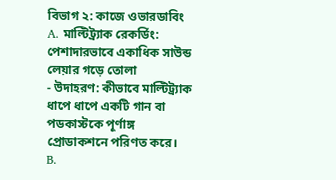বিভাগ ২: কাজে ওভারডাবিং
A. মাল্টিট্র্যাক রেকর্ডিং: পেশাদারভাবে একাধিক সাউন্ড লেয়ার গড়ে তোলা
- উদাহরণ: কীভাবে মাল্টিট্র্যাক ধাপে ধাপে একটি গান বা পডকাস্টকে পূর্ণাঙ্গ প্রোডাকশনে পরিণত করে।
B.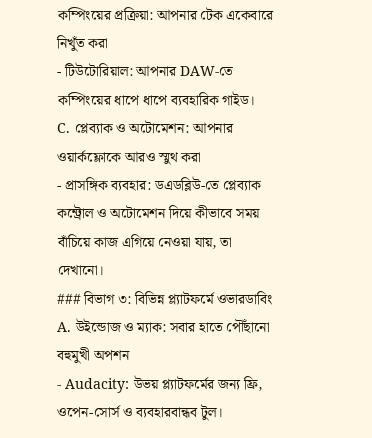কম্পিংয়ের প্রক্রিয়া: আপনার টেক একেবারে নিখুঁত করা
- টিউটোরিয়াল: আপনার DAW-তে কম্পিংয়ের ধাপে ধাপে ব্যবহারিক গাইড।
C. প্লেব্যাক ও অটোমেশন: আপনার ওয়ার্কফ্লোকে আরও স্মুথ করা
- প্রাসঙ্গিক ব্যবহার: ডএডব্লিউ-তে প্লেব্যাক কন্ট্রোল ও অটোমেশন দিয়ে কীভাবে সময় বাঁচিয়ে কাজ এগিয়ে নেওয়া যায়, তা দেখানো।
### বিভাগ ৩: বিভিন্ন প্ল্যাটফর্মে ওভারডাবিং
A. উইন্ডোজ ও ম্যাক: সবার হাতে পৌঁছানো বহুমুখী অপশন
- Audacity: উভয় প্ল্যাটফর্মের জন্য ফ্রি, ওপেন-সোর্স ও ব্যবহারবান্ধব টুল।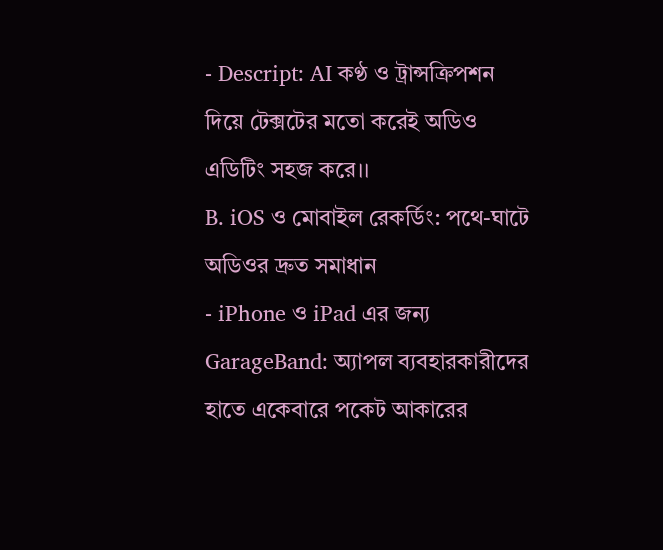- Descript: AI কণ্ঠ ও ট্রান্সক্রিপশন দিয়ে টেক্সটের মতো করেই অডিও এডিটিং সহজ করে।।
B. iOS ও মোবাইল রেকর্ডিং: পথে-ঘাটে অডিওর দ্রুত সমাধান
- iPhone ও iPad এর জন্য GarageBand: অ্যাপল ব্যবহারকারীদের হাতে একেবারে পকেট আকারের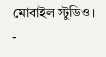মোবাইল স্টুডিও।
-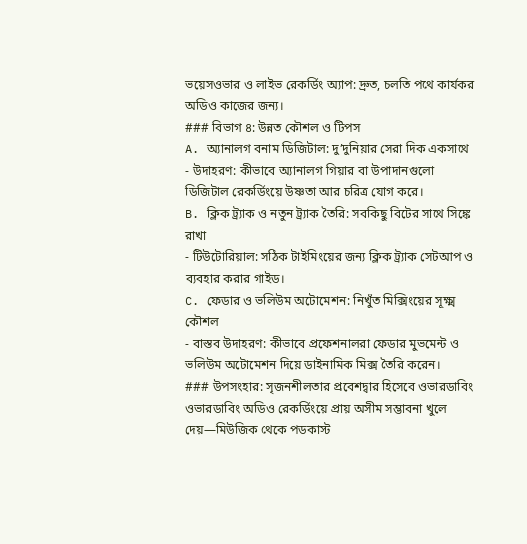ভয়েসওভার ও লাইভ রেকর্ডিং অ্যাপ: দ্রুত, চলতি পথে কার্যকর অডিও কাজের জন্য।
### বিভাগ ৪: উন্নত কৌশল ও টিপস
A. অ্যানালগ বনাম ডিজিটাল: দু’দুনিয়ার সেরা দিক একসাথে
- উদাহরণ: কীভাবে অ্যানালগ গিয়ার বা উপাদানগুলো ডিজিটাল রেকর্ডিংয়ে উষ্ণতা আর চরিত্র যোগ করে।
B. ক্লিক ট্র্যাক ও নতুন ট্র্যাক তৈরি: সবকিছু বিটের সাথে সিঙ্কে রাখা
- টিউটোরিয়াল: সঠিক টাইমিংয়ের জন্য ক্লিক ট্র্যাক সেটআপ ও ব্যবহার করার গাইড।
C. ফেডার ও ভলিউম অটোমেশন: নিখুঁত মিক্সিংয়ের সূক্ষ্ম কৌশল
- বাস্তব উদাহরণ: কীভাবে প্রফেশনালরা ফেডার মুভমেন্ট ও ভলিউম অটোমেশন দিয়ে ডাইনামিক মিক্স তৈরি করেন।
### উপসংহার: সৃজনশীলতার প্রবেশদ্বার হিসেবে ওভারডাবিং
ওভারডাবিং অডিও রেকর্ডিংয়ে প্রায় অসীম সম্ভাবনা খুলে দেয়—মিউজিক থেকে পডকাস্ট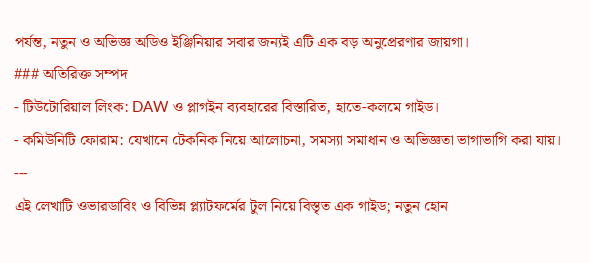পর্যন্ত, নতুন ও অভিজ্ঞ অডিও ইঞ্জিনিয়ার সবার জন্যই এটি এক বড় অনুপ্রেরণার জায়গা।
### অতিরিক্ত সম্পদ
- টিউটোরিয়াল লিংক: DAW ও প্লাগইন ব্যবহারের বিস্তারিত, হাতে-কলমে গাইড।
- কমিউনিটি ফোরাম: যেখানে টেকনিক নিয়ে আলোচনা, সমস্যা সমাধান ও অভিজ্ঞতা ভাগাভাগি করা যায়।
---
এই লেখাটি ওভারডাবিং ও বিভিন্ন প্ল্যাটফর্মের টুল নিয়ে বিস্তৃত এক গাইড; নতুন হোন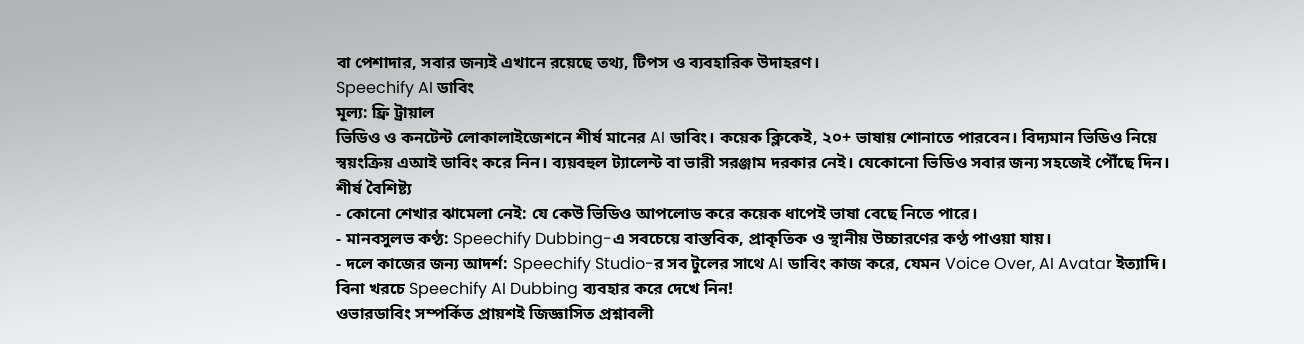বা পেশাদার, সবার জন্যই এখানে রয়েছে তথ্য, টিপস ও ব্যবহারিক উদাহরণ।
Speechify AI ডাবিং
মূল্য: ফ্রি ট্রায়াল
ভিডিও ও কনটেন্ট লোকালাইজেশনে শীর্ষ মানের AI ডাবিং। কয়েক ক্লিকেই, ২০+ ভাষায় শোনাতে পারবেন। বিদ্যমান ভিডিও নিয়ে স্বয়ংক্রিয় এআই ডাবিং করে নিন। ব্যয়বহুল ট্যালেন্ট বা ভারী সরঞ্জাম দরকার নেই। যেকোনো ভিডিও সবার জন্য সহজেই পৌঁছে দিন।
শীর্ষ বৈশিষ্ট্য
- কোনো শেখার ঝামেলা নেই: যে কেউ ভিডিও আপলোড করে কয়েক ধাপেই ভাষা বেছে নিতে পারে।
- মানবসুলভ কণ্ঠ: Speechify Dubbing-এ সবচেয়ে বাস্তবিক, প্রাকৃতিক ও স্থানীয় উচ্চারণের কণ্ঠ পাওয়া যায়।
- দলে কাজের জন্য আদর্শ: Speechify Studio-র সব টুলের সাথে AI ডাবিং কাজ করে, যেমন Voice Over, AI Avatar ইত্যাদি।
বিনা খরচে Speechify AI Dubbing ব্যবহার করে দেখে নিন!
ওভারডাবিং সম্পর্কিত প্রায়শই জিজ্ঞাসিত প্রশ্নাবলী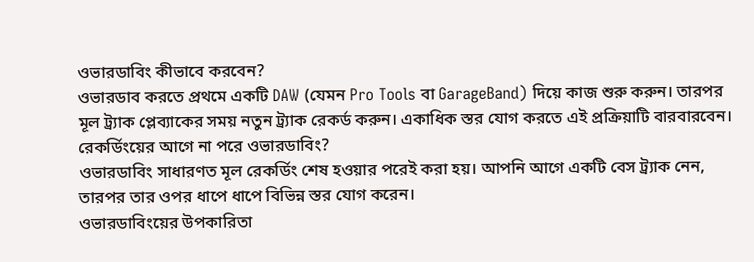ওভারডাবিং কীভাবে করবেন?
ওভারডাব করতে প্রথমে একটি DAW (যেমন Pro Tools বা GarageBand) দিয়ে কাজ শুরু করুন। তারপর মূল ট্র্যাক প্লেব্যাকের সময় নতুন ট্র্যাক রেকর্ড করুন। একাধিক স্তর যোগ করতে এই প্রক্রিয়াটি বারবারবেন।
রেকর্ডিংয়ের আগে না পরে ওভারডাবিং?
ওভারডাবিং সাধারণত মূল রেকর্ডিং শেষ হওয়ার পরেই করা হয়। আপনি আগে একটি বেস ট্র্যাক নেন, তারপর তার ওপর ধাপে ধাপে বিভিন্ন স্তর যোগ করেন।
ওভারডাবিংয়ের উপকারিতা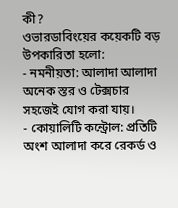কী?
ওভারডাবিংয়ের কয়েকটি বড় উপকারিতা হলো:
- নমনীয়তা: আলাদা আলাদা অনেক স্তর ও টেক্সচার সহজেই যোগ করা যায়।
- কোয়ালিটি কন্ট্রোল: প্রতিটি অংশ আলাদা করে রেকর্ড ও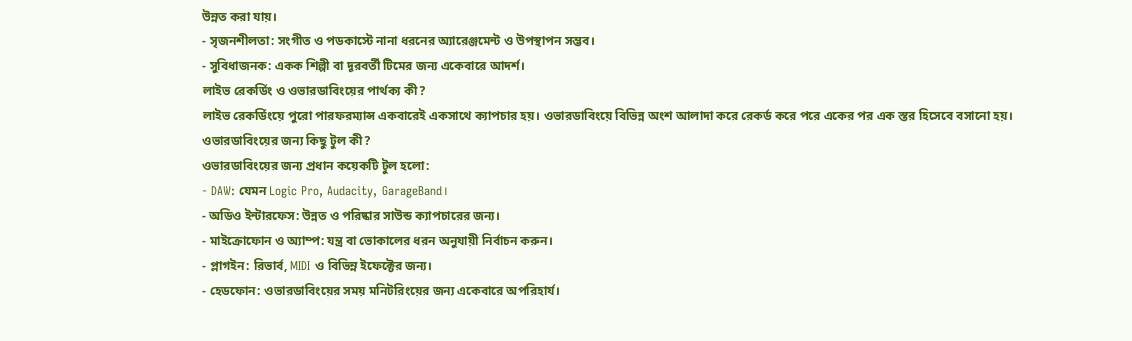উন্নত করা যায়।
- সৃজনশীলতা: সংগীত ও পডকাস্টে নানা ধরনের অ্যারেঞ্জমেন্ট ও উপস্থাপন সম্ভব।
- সুবিধাজনক: একক শিল্পী বা দূরবর্তী টিমের জন্য একেবারে আদর্শ।
লাইভ রেকর্ডিং ও ওভারডাবিংয়ের পার্থক্য কী?
লাইভ রেকর্ডিংয়ে পুরো পারফরম্যান্স একবারেই একসাথে ক্যাপচার হয়। ওভারডাবিংয়ে বিভিন্ন অংশ আলাদা করে রেকর্ড করে পরে একের পর এক স্তর হিসেবে বসানো হয়।
ওভারডাবিংয়ের জন্য কিছু টুল কী?
ওভারডাবিংয়ের জন্য প্রধান কয়েকটি টুল হলো:
- DAW: যেমন Logic Pro, Audacity, GarageBand।
- অডিও ইন্টারফেস: উন্নত ও পরিষ্কার সাউন্ড ক্যাপচারের জন্য।
- মাইক্রোফোন ও অ্যাম্প: যন্ত্র বা ভোকালের ধরন অনুযায়ী নির্বাচন করুন।
- প্লাগইন: রিভার্ব, MIDI ও বিভিন্ন ইফেক্টের জন্য।
- হেডফোন: ওভারডাবিংয়ের সময় মনিটরিংয়ের জন্য একেবারে অপরিহার্য।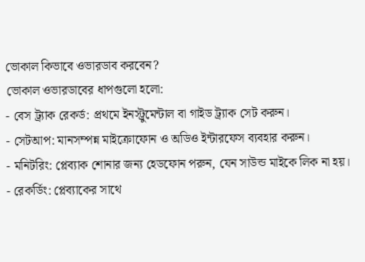ভোকাল কিভাবে ওভারডাব করবেন?
ভোকাল ওভারডাবের ধাপগুলো হলো:
- বেস ট্র্যাক রেকর্ড: প্রথমে ইনস্ট্রুমেন্টাল বা গাইড ট্র্যাক সেট করুন।
- সেটআপ: মানসম্পন্ন মাইক্রোফোন ও অডিও ইন্টারফেস ব্যবহার করুন।
- মনিটরিং: প্লেব্যাক শোনার জন্য হেডফোন পরুন, যেন সাউন্ড মাইকে লিক না হয়।
- রেকর্ডিং: প্লেব্যাকের সাথে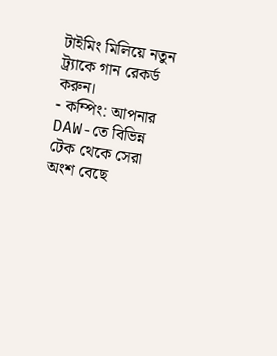টাইমিং মিলিয়ে নতুন ট্র্যাকে গান রেকর্ড করুন।
- কম্পিং: আপনার DAW-তে বিভিন্ন টেক থেকে সেরা অংশ বেছে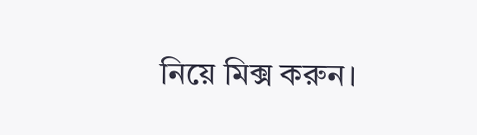নিয়ে মিক্স করুন।